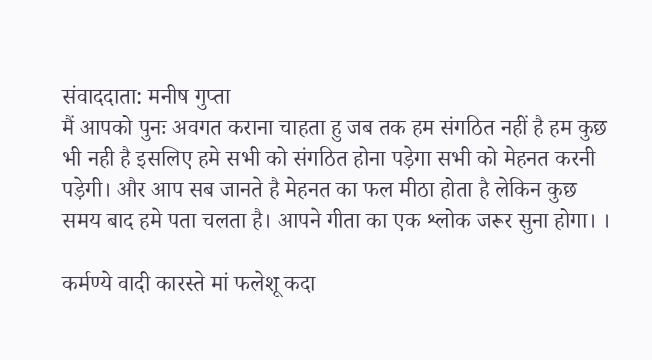संवाददाता: मनीष गुप्ता
मैं आपको पुनः अवगत कराना चाहता हु जब तक हम संगठित नहीं है हम कुछ भी नही है इसलिए हमे सभी को संगठित होना पड़ेगा सभी को मेहनत करनी पड़ेगी। और आप सब जानते है मेहनत का फल मीठा होता है लेकिन कुछ समय बाद हमे पता चलता है। आपने गीता का एक श्लोक जरूर सुना होगा। ।

कर्मण्ये वादी कारस्ते मां फलेशू कदा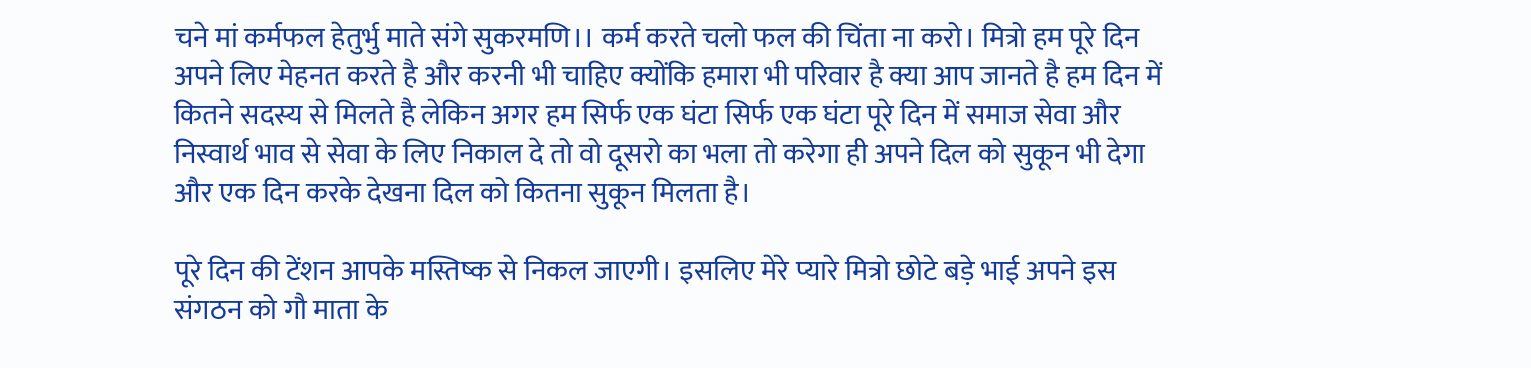चने मां कर्मफल हेतुर्भु माते संगे सुकरमणि।। कर्म करते चलो फल की चिंता ना करो। मित्रो हम पूरे दिन अपने लिए मेहनत करते है और करनी भी चाहिए क्योंकि हमारा भी परिवार है क्या आप जानते है हम दिन में कितने सदस्य से मिलते है लेकिन अगर हम सिर्फ एक घंटा सिर्फ एक घंटा पूरे दिन में समाज सेवा और निस्वार्थ भाव से सेवा के लिए निकाल दे तो वो दूसरो का भला तो करेगा ही अपने दिल को सुकून भी देगा और एक दिन करके देखना दिल को कितना सुकून मिलता है।

पूरे दिन की टेंशन आपके मस्तिष्क से निकल जाएगी। इसलिए मेरे प्यारे मित्रो छोटे बड़े भाई अपने इस संगठन को गौ माता के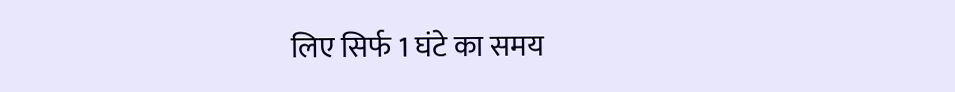लिए सिर्फ 1 घंटे का समय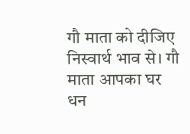गौ माता को दीजिए निस्वार्थ भाव से। गौ माता आपका घर धन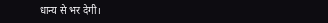धान्य से भर देगी।